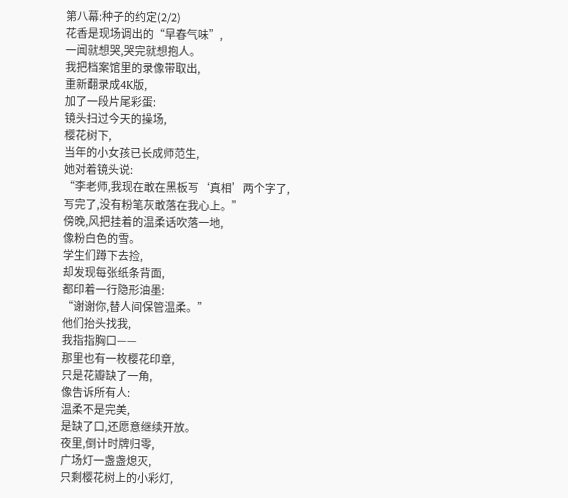第八幕:种子的约定(2/2)
花香是现场调出的“早春气味”,
一闻就想哭,哭完就想抱人。
我把档案馆里的录像带取出,
重新翻录成4K版,
加了一段片尾彩蛋:
镜头扫过今天的操场,
樱花树下,
当年的小女孩已长成师范生,
她对着镜头说:
“李老师,我现在敢在黑板写‘真相’两个字了,
写完了,没有粉笔灰敢落在我心上。”
傍晚,风把挂着的温柔话吹落一地,
像粉白色的雪。
学生们蹲下去捡,
却发现每张纸条背面,
都印着一行隐形油墨:
“谢谢你,替人间保管温柔。”
他们抬头找我,
我指指胸口——
那里也有一枚樱花印章,
只是花瓣缺了一角,
像告诉所有人:
温柔不是完美,
是缺了口,还愿意继续开放。
夜里,倒计时牌归零,
广场灯一盏盏熄灭,
只剩樱花树上的小彩灯,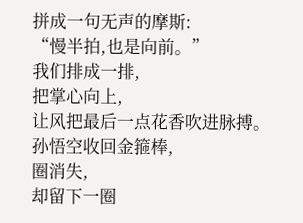拼成一句无声的摩斯:
“慢半拍,也是向前。”
我们排成一排,
把掌心向上,
让风把最后一点花香吹进脉搏。
孙悟空收回金箍棒,
圈消失,
却留下一圈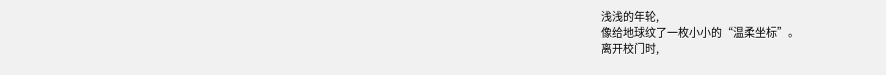浅浅的年轮,
像给地球纹了一枚小小的“温柔坐标”。
离开校门时,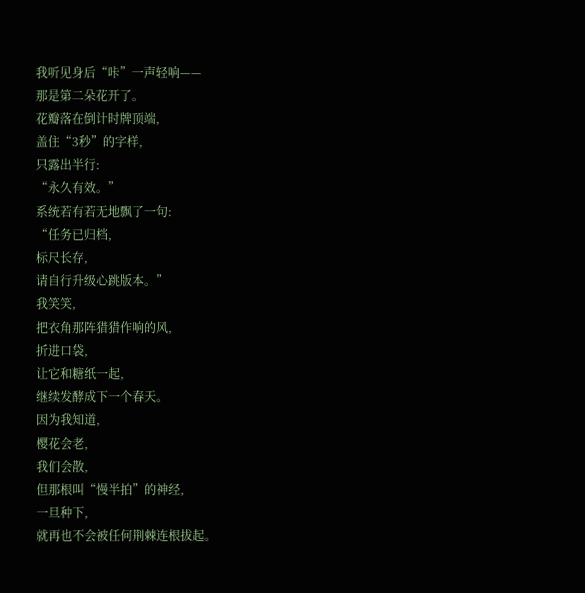我听见身后“咔”一声轻响——
那是第二朵花开了。
花瓣落在倒计时牌顶端,
盖住“3秒”的字样,
只露出半行:
“永久有效。”
系统若有若无地飘了一句:
“任务已归档,
标尺长存,
请自行升级心跳版本。”
我笑笑,
把衣角那阵猎猎作响的风,
折进口袋,
让它和糖纸一起,
继续发酵成下一个春天。
因为我知道,
樱花会老,
我们会散,
但那根叫“慢半拍”的神经,
一旦种下,
就再也不会被任何荆棘连根拔起。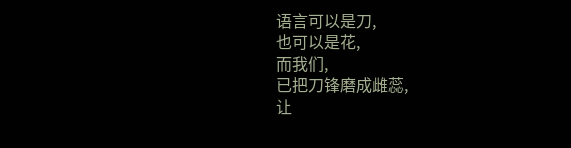语言可以是刀,
也可以是花,
而我们,
已把刀锋磨成雌蕊,
让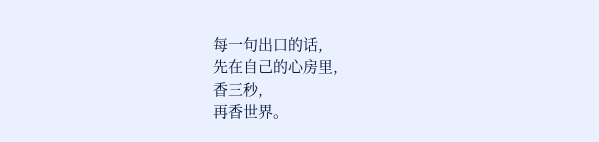每一句出口的话,
先在自己的心房里,
香三秒,
再香世界。